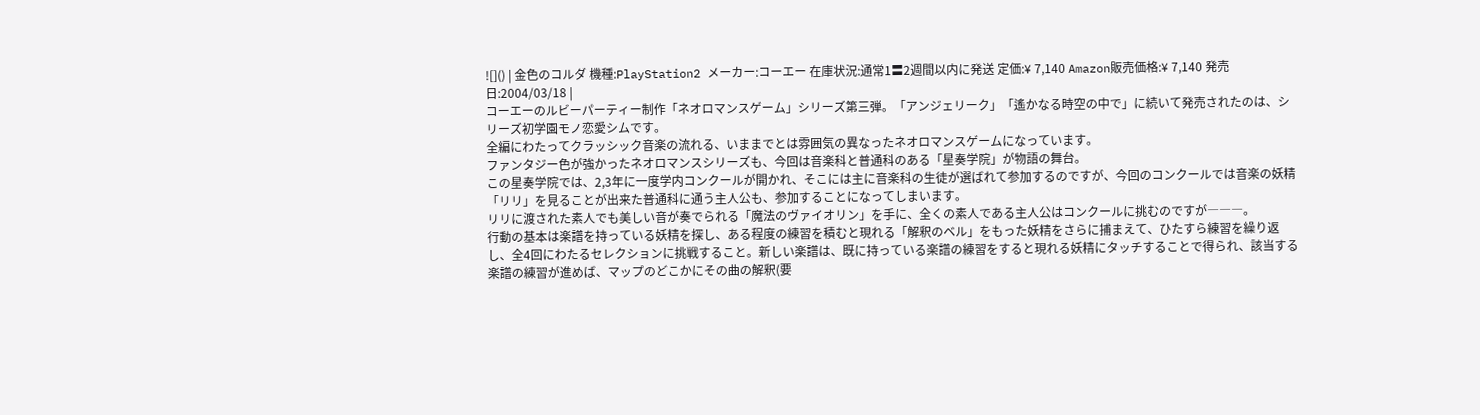![]() | 金色のコルダ 機種:PlayStation2 メーカー:コーエー 在庫状況:通常1〓2週間以内に発送 定価:¥ 7,140 Amazon販売価格:¥ 7,140 発売日:2004/03/18 |
コーエーのルビーパーティー制作「ネオロマンスゲーム」シリーズ第三弾。「アンジェリーク」「遙かなる時空の中で」に続いて発売されたのは、シリーズ初学園モノ恋愛シムです。
全編にわたってクラッシック音楽の流れる、いままでとは雰囲気の異なったネオロマンスゲームになっています。
ファンタジー色が強かったネオロマンスシリーズも、今回は音楽科と普通科のある「星奏学院」が物語の舞台。
この星奏学院では、2,3年に一度学内コンクールが開かれ、そこには主に音楽科の生徒が選ばれて参加するのですが、今回のコンクールでは音楽の妖精「リリ」を見ることが出来た普通科に通う主人公も、参加することになってしまいます。
リリに渡された素人でも美しい音が奏でられる「魔法のヴァイオリン」を手に、全くの素人である主人公はコンクールに挑むのですが―――。
行動の基本は楽譜を持っている妖精を探し、ある程度の練習を積むと現れる「解釈のベル」をもった妖精をさらに捕まえて、ひたすら練習を繰り返し、全4回にわたるセレクションに挑戦すること。新しい楽譜は、既に持っている楽譜の練習をすると現れる妖精にタッチすることで得られ、該当する楽譜の練習が進めば、マップのどこかにその曲の解釈(要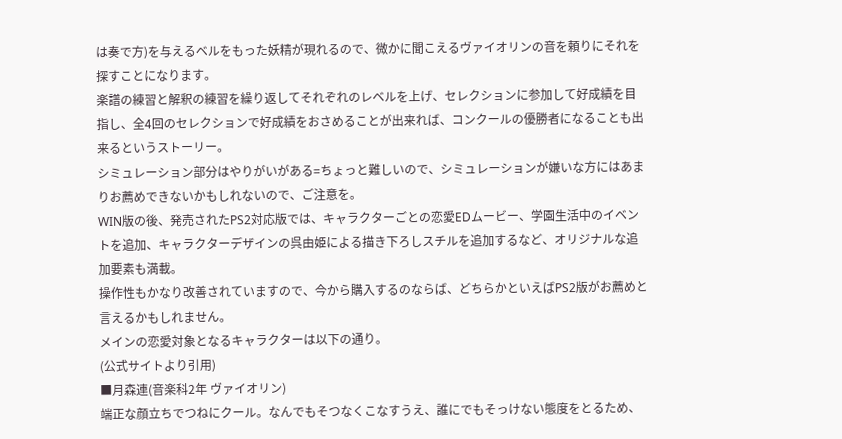は奏で方)を与えるベルをもった妖精が現れるので、微かに聞こえるヴァイオリンの音を頼りにそれを探すことになります。
楽譜の練習と解釈の練習を繰り返してそれぞれのレベルを上げ、セレクションに参加して好成績を目指し、全4回のセレクションで好成績をおさめることが出来れば、コンクールの優勝者になることも出来るというストーリー。
シミュレーション部分はやりがいがある=ちょっと難しいので、シミュレーションが嫌いな方にはあまりお薦めできないかもしれないので、ご注意を。
WIN版の後、発売されたPS2対応版では、キャラクターごとの恋愛EDムービー、学園生活中のイベントを追加、キャラクターデザインの呉由姫による描き下ろしスチルを追加するなど、オリジナルな追加要素も満載。
操作性もかなり改善されていますので、今から購入するのならば、どちらかといえばPS2版がお薦めと言えるかもしれません。
メインの恋愛対象となるキャラクターは以下の通り。
(公式サイトより引用)
■月森連(音楽科2年 ヴァイオリン)
端正な顔立ちでつねにクール。なんでもそつなくこなすうえ、誰にでもそっけない態度をとるため、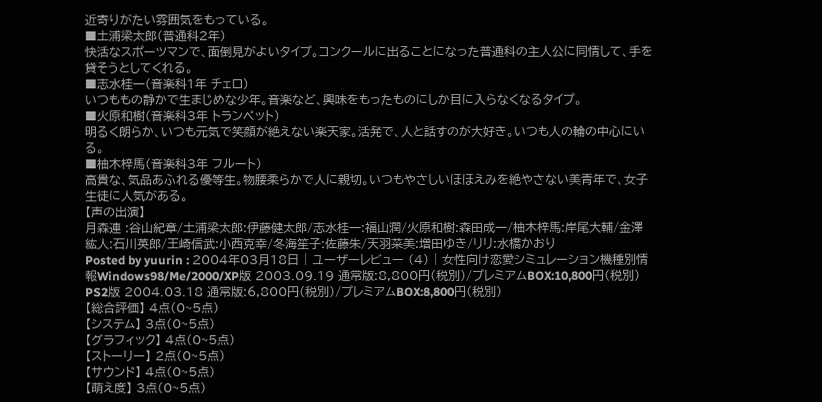近寄りがたい雰囲気をもっている。
■土浦梁太郎(普通科2年)
快活なスポーツマンで、面倒見がよいタイプ。コンクールに出ることになった普通科の主人公に同情して、手を貸そうとしてくれる。
■志水桂一(音楽科1年 チェロ)
いつももの静かで生まじめな少年。音楽など、興味をもったものにしか目に入らなくなるタイプ。
■火原和樹(音楽科3年 トランペット)
明るく朗らか、いつも元気で笑顔が絶えない楽天家。活発で、人と話すのが大好き。いつも人の輪の中心にいる。
■柚木梓馬(音楽科3年 フルート)
高貴な、気品あふれる優等生。物腰柔らかで人に親切。いつもやさしいほほえみを絶やさない美青年で、女子生徒に人気がある。
【声の出演】
月森連 :谷山紀章/土浦梁太郎:伊藤健太郎/志水桂一:福山潤/火原和樹:森田成一/柚木梓馬:岸尾大輔/金澤紘人:石川英郎/王崎信武:小西克幸/冬海笙子:佐藤朱/天羽菜美:増田ゆき/リリ:水橋かおり
Posted by yuurin : 2004年03月18日 | ユーザーレビュー (4) | 女性向け恋愛シミュレーション機種別情報Windows98/Me/2000/XP版 2003.09.19 通常版:8,800円(税別)/プレミアムBOX:10,800円(税別) PS2版 2004.03.18 通常版:6,800円(税別)/プレミアムBOX:8,800円(税別)
【総合評価】 4点(0~5点)
【システム】 3点(0~5点)
【グラフィック】 4点(0~5点)
【ストーリー】 2点(0~5点)
【サウンド】 4点(0~5点)
【萌え度】 3点(0~5点)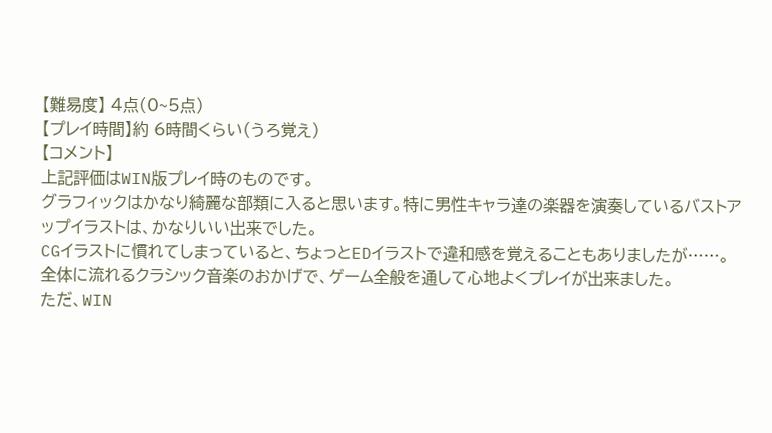【難易度】 4点(0~5点)
【プレイ時間】約 6時間くらい(うろ覚え)
【コメント】
上記評価はWIN版プレイ時のものです。
グラフィックはかなり綺麗な部類に入ると思います。特に男性キャラ達の楽器を演奏しているバストアップイラストは、かなりいい出来でした。
CGイラストに慣れてしまっていると、ちょっとEDイラストで違和感を覚えることもありましたが……。
全体に流れるクラシック音楽のおかげで、ゲーム全般を通して心地よくプレイが出来ました。
ただ、WIN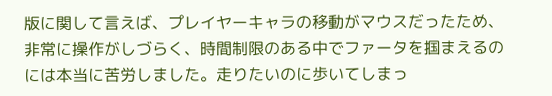版に関して言えば、プレイヤーキャラの移動がマウスだったため、非常に操作がしづらく、時間制限のある中でファータを掴まえるのには本当に苦労しました。走りたいのに歩いてしまっ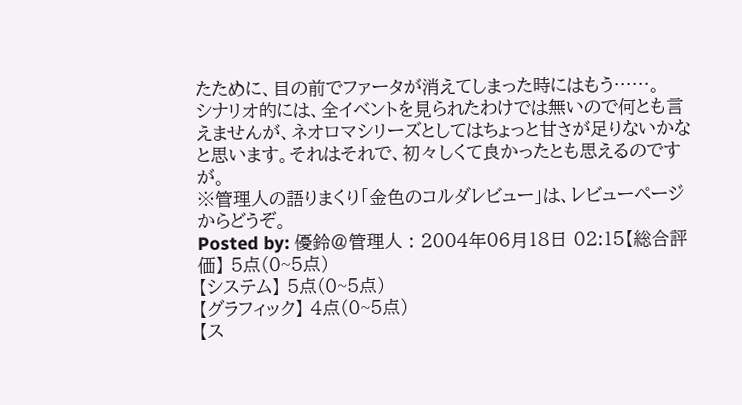たために、目の前でファータが消えてしまった時にはもう……。
シナリオ的には、全イベントを見られたわけでは無いので何とも言えませんが、ネオロマシリーズとしてはちょっと甘さが足りないかなと思います。それはそれで、初々しくて良かったとも思えるのですが。
※管理人の語りまくり「金色のコルダレビュー」は、レビューページからどうぞ。
Posted by: 優鈴@管理人 : 2004年06月18日 02:15【総合評価】 5点(0~5点)
【システム】 5点(0~5点)
【グラフィック】 4点(0~5点)
【ス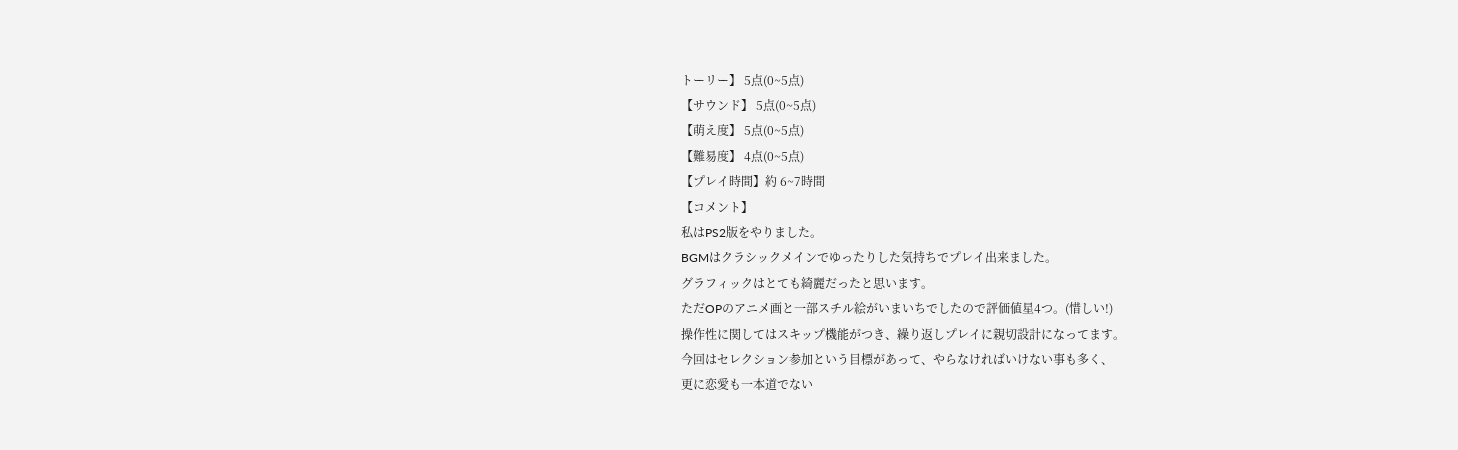トーリー】 5点(0~5点)
【サウンド】 5点(0~5点)
【萌え度】 5点(0~5点)
【難易度】 4点(0~5点)
【プレイ時間】約 6~7時間
【コメント】
私はPS2版をやりました。
BGMはクラシックメインでゆったりした気持ちでプレイ出来ました。
グラフィックはとても綺麗だったと思います。
ただOPのアニメ画と一部スチル絵がいまいちでしたので評価値星4つ。(惜しい!)
操作性に関してはスキップ機能がつき、繰り返しプレイに親切設計になってます。
今回はセレクション参加という目標があって、やらなければいけない事も多く、
更に恋愛も一本道でない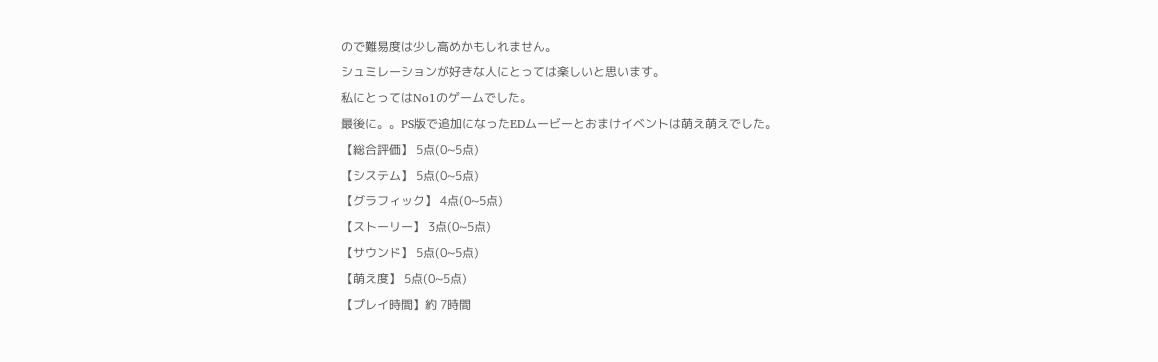ので難易度は少し高めかもしれません。
シュミレーションが好きな人にとっては楽しいと思います。
私にとってはNo1のゲームでした。
最後に。。PS版で追加になったEDムービーとおまけイベントは萌え萌えでした。
【総合評価】 5点(0~5点)
【システム】 5点(0~5点)
【グラフィック】 4点(0~5点)
【ストーリー】 3点(0~5点)
【サウンド】 5点(0~5点)
【萌え度】 5点(0~5点)
【プレイ時間】約 7時間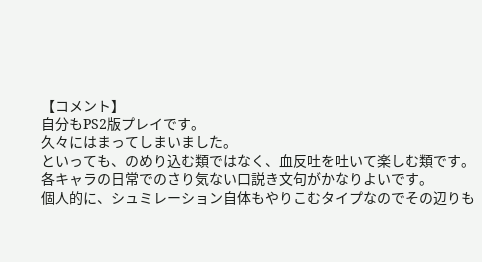【コメント】
自分もPS2版プレイです。
久々にはまってしまいました。
といっても、のめり込む類ではなく、血反吐を吐いて楽しむ類です。
各キャラの日常でのさり気ない口説き文句がかなりよいです。
個人的に、シュミレーション自体もやりこむタイプなのでその辺りも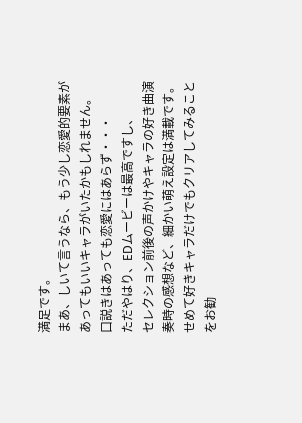満足です。
まあ、しいて言うなら、もう少し恋愛的要素があってもいいキャラがいたかもしれません。
口説きはあっても恋愛にはあらず・・・
ただやはり、EDムービーは最高ですし、
セレクション前後の声かけやキャラの好き曲演奏時の感想など、細かい萌え設定は満載です。
せめて好きキャラだけでもクリアしてみることをお勧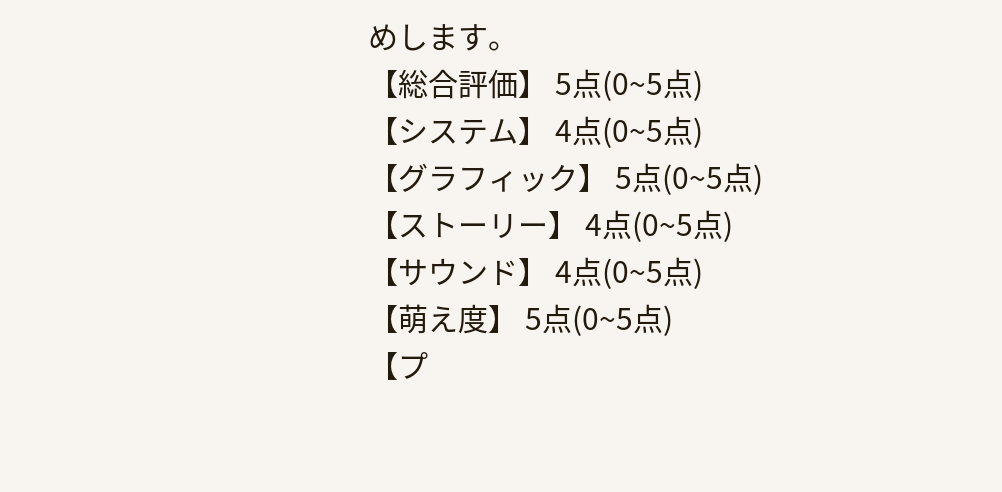めします。
【総合評価】 5点(0~5点)
【システム】 4点(0~5点)
【グラフィック】 5点(0~5点)
【ストーリー】 4点(0~5点)
【サウンド】 4点(0~5点)
【萌え度】 5点(0~5点)
【プ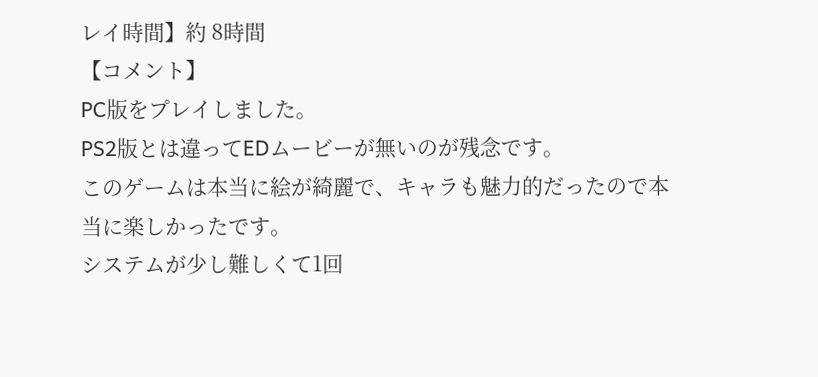レイ時間】約 8時間
【コメント】
PC版をプレイしました。
PS2版とは違ってEDムービーが無いのが残念です。
このゲームは本当に絵が綺麗で、キャラも魅力的だったので本当に楽しかったです。
システムが少し難しくて1回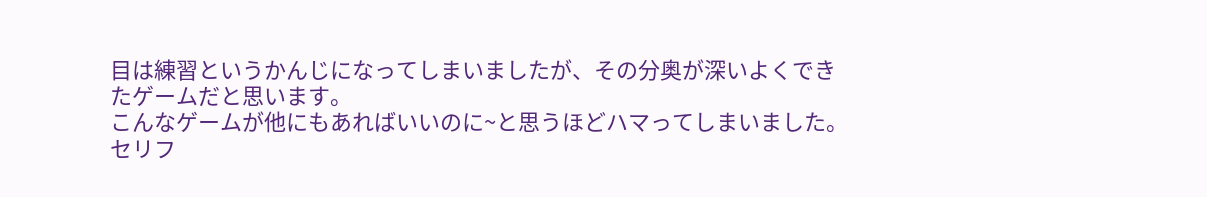目は練習というかんじになってしまいましたが、その分奥が深いよくできたゲームだと思います。
こんなゲームが他にもあればいいのに~と思うほどハマってしまいました。
セリフ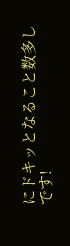にドキッとなること数多しです!